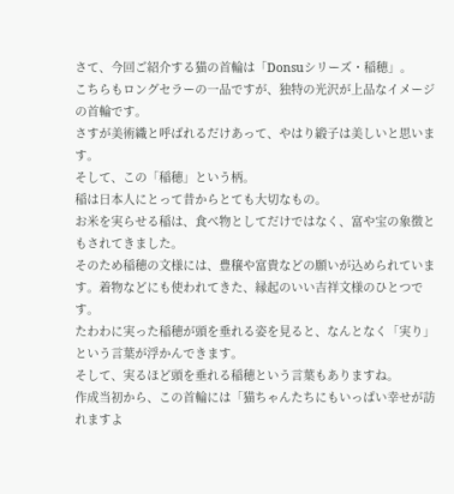さて、今回ご紹介する猫の首輪は「Donsuシリーズ・稲穂」。
こちらもロングセラーの一品ですが、独特の光沢が上品なイメージの首輪です。
さすが美術織と呼ばれるだけあって、やはり緞子は美しいと思います。
そして、この「稲穂」という柄。
稲は日本人にとって昔からとても大切なもの。
お米を実らせる稲は、食べ物としてだけではなく、富や宝の象徴ともされてきました。
そのため稲穂の文様には、豊穣や富貴などの願いが込められています。着物などにも使われてきた、縁起のいい吉祥文様のひとつです。
たわわに実った稲穂が頭を垂れる姿を見ると、なんとなく「実り」という言葉が浮かんできます。
そして、実るほど頭を垂れる稲穂という言葉もありますね。
作成当初から、この首輪には「猫ちゃんたちにもいっぱい幸せが訪れますよ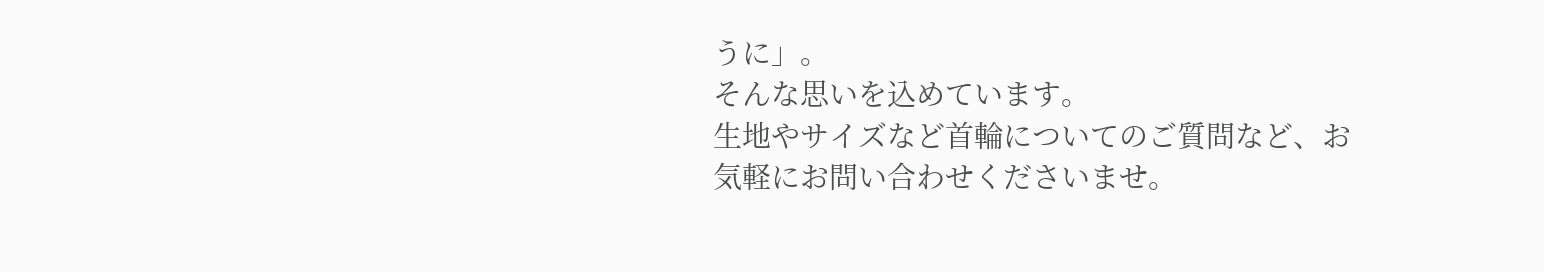うに」。
そんな思いを込めています。
生地やサイズなど首輪についてのご質問など、お気軽にお問い合わせくださいませ。